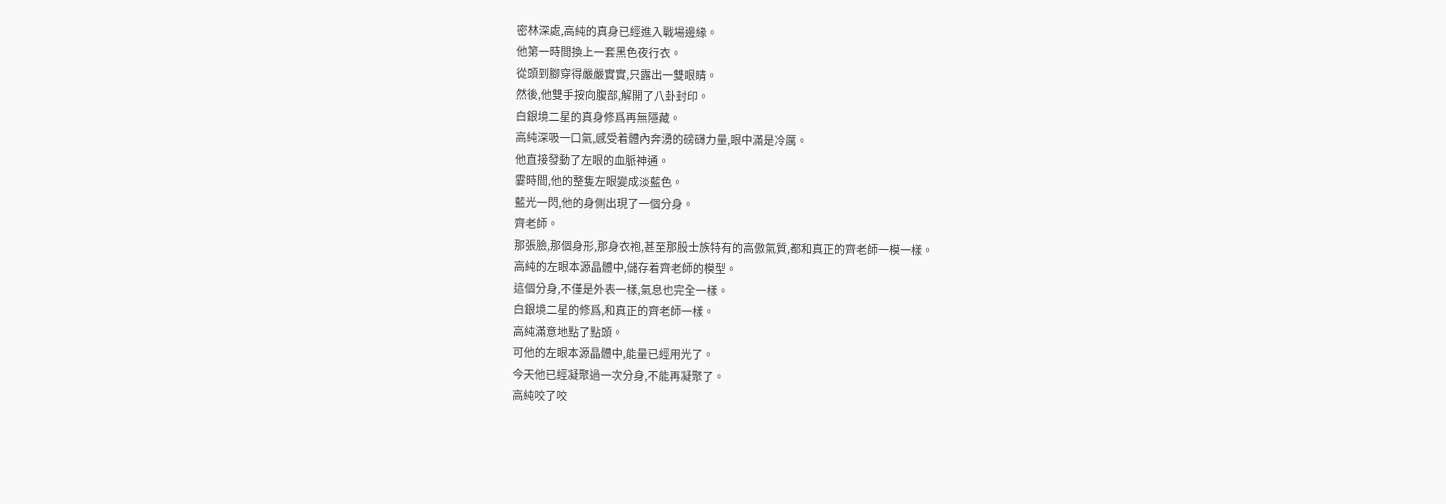密林深處,高純的真身已經進入戰場邊緣。
他第一時間換上一套黑色夜行衣。
從頭到腳穿得嚴嚴實實,只露出一雙眼睛。
然後,他雙手按向腹部,解開了八卦封印。
白銀境二星的真身修爲再無隱藏。
高純深吸一口氣,感受着體內奔湧的磅礴力量,眼中滿是冷厲。
他直接發動了左眼的血脈神通。
霎時間,他的整隻左眼變成淡藍色。
藍光一閃,他的身側出現了一個分身。
齊老師。
那張臉,那個身形,那身衣袍,甚至那股士族特有的高傲氣質,都和真正的齊老師一模一樣。
高純的左眼本源晶體中,儲存着齊老師的模型。
這個分身,不僅是外表一樣,氣息也完全一樣。
白銀境二星的修爲,和真正的齊老師一樣。
高純滿意地點了點頭。
可他的左眼本源晶體中,能量已經用光了。
今天他已經凝聚過一次分身,不能再凝聚了。
高純咬了咬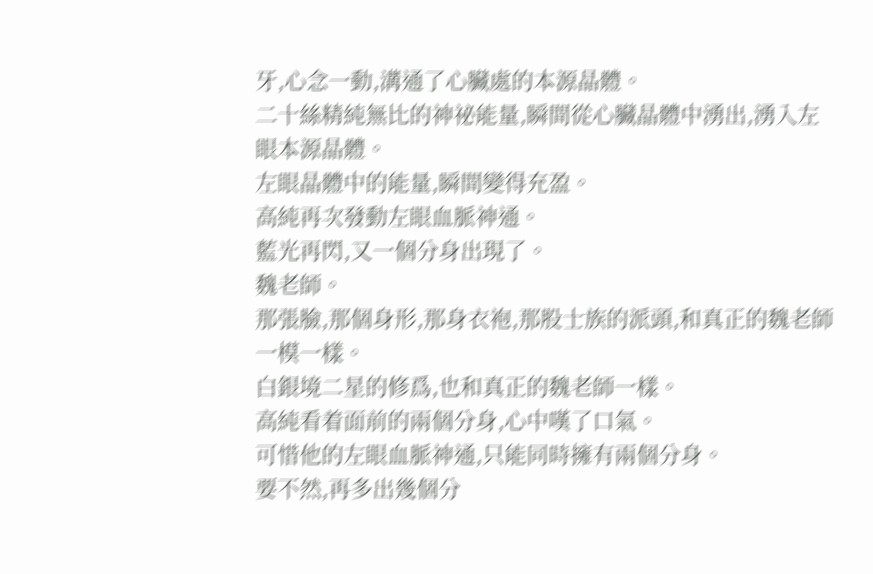牙,心念一動,溝通了心臟處的本源晶體。
二十絲精純無比的神祕能量,瞬間從心臟晶體中湧出,湧入左眼本源晶體。
左眼晶體中的能量,瞬間變得充盈。
高純再次發動左眼血脈神通。
藍光再閃,又一個分身出現了。
魏老師。
那張臉,那個身形,那身衣袍,那股士族的派頭,和真正的魏老師一模一樣。
白銀境二星的修爲,也和真正的魏老師一樣。
高純看着面前的兩個分身,心中嘆了口氣。
可惜他的左眼血脈神通,只能同時擁有兩個分身。
要不然,再多出幾個分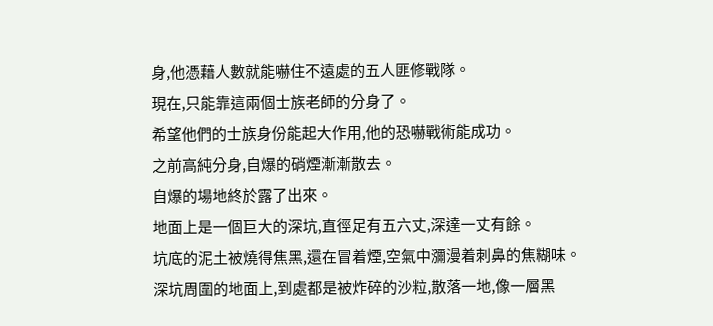身,他憑藉人數就能嚇住不遠處的五人匪修戰隊。
現在,只能靠這兩個士族老師的分身了。
希望他們的士族身份能起大作用,他的恐嚇戰術能成功。
之前高純分身,自爆的硝煙漸漸散去。
自爆的場地終於露了出來。
地面上是一個巨大的深坑,直徑足有五六丈,深達一丈有餘。
坑底的泥土被燒得焦黑,還在冒着煙,空氣中瀰漫着刺鼻的焦糊味。
深坑周圍的地面上,到處都是被炸碎的沙粒,散落一地,像一層黑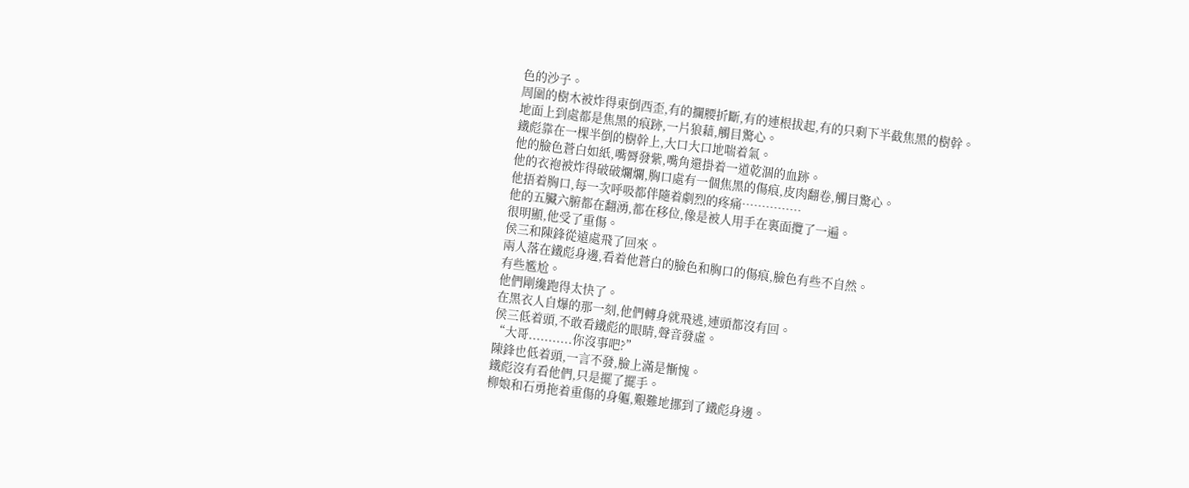色的沙子。
周圍的樹木被炸得東倒西歪,有的攔腰折斷,有的連根拔起,有的只剩下半截焦黑的樹幹。
地面上到處都是焦黑的痕跡,一片狼藉,觸目驚心。
鐵彪靠在一棵半倒的樹幹上,大口大口地喘着氣。
他的臉色蒼白如紙,嘴脣發紫,嘴角還掛着一道乾涸的血跡。
他的衣袍被炸得破破爛爛,胸口處有一個焦黑的傷痕,皮肉翻卷,觸目驚心。
他捂着胸口,每一次呼吸都伴隨着劇烈的疼痛……………
他的五臟六腑都在翻湧,都在移位,像是被人用手在裏面攬了一遍。
很明顯,他受了重傷。
侯三和陳鋒從遠處飛了回來。
兩人落在鐵彪身邊,看着他蒼白的臉色和胸口的傷痕,臉色有些不自然。
有些尷尬。
他們剛纔跑得太快了。
在黑衣人自爆的那一刻,他們轉身就飛逃,連頭都沒有回。
侯三低着頭,不敢看鐵彪的眼睛,聲音發虛。
“大哥...........你沒事吧?”
陳鋒也低着頭,一言不發,臉上滿是慚愧。
鐵彪沒有看他們,只是擺了擺手。
柳娘和石勇拖着重傷的身軀,艱難地挪到了鐵彪身邊。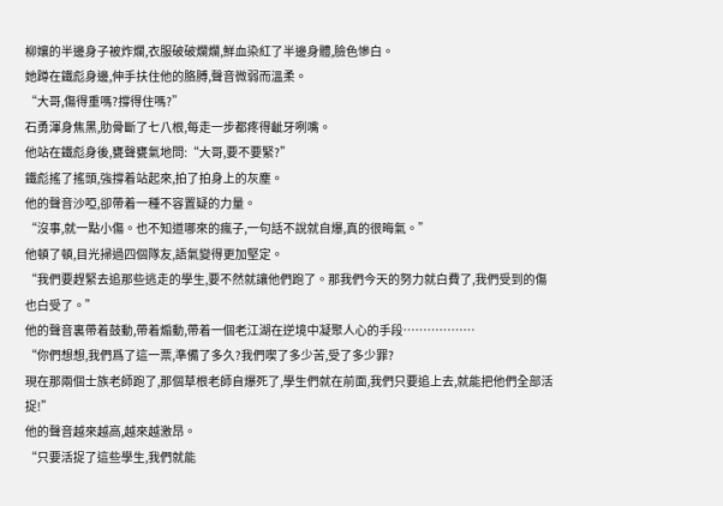柳孃的半邊身子被炸爛,衣服破破爛爛,鮮血染紅了半邊身體,臉色慘白。
她蹲在鐵彪身邊,伸手扶住他的胳膊,聲音微弱而溫柔。
“大哥,傷得重嗎?撐得住嗎?”
石勇渾身焦黑,肋骨斷了七八根,每走一步都疼得齜牙咧嘴。
他站在鐵彪身後,甕聲甕氣地問:“大哥,要不要緊?”
鐵彪搖了搖頭,強撐着站起來,拍了拍身上的灰塵。
他的聲音沙啞,卻帶着一種不容置疑的力量。
“沒事,就一點小傷。也不知道哪來的瘋子,一句話不說就自爆,真的很晦氣。”
他頓了頓,目光掃過四個隊友,語氣變得更加堅定。
“我們要趕緊去追那些逃走的學生,要不然就讓他們跑了。那我們今天的努力就白費了,我們受到的傷也白受了。”
他的聲音裏帶着鼓動,帶着煽動,帶着一個老江湖在逆境中凝聚人心的手段………………
“你們想想,我們爲了這一票,準備了多久?我們喫了多少苦,受了多少罪?
現在那兩個士族老師跑了,那個草根老師自爆死了,學生們就在前面,我們只要追上去,就能把他們全部活捉!”
他的聲音越來越高,越來越激昂。
“只要活捉了這些學生,我們就能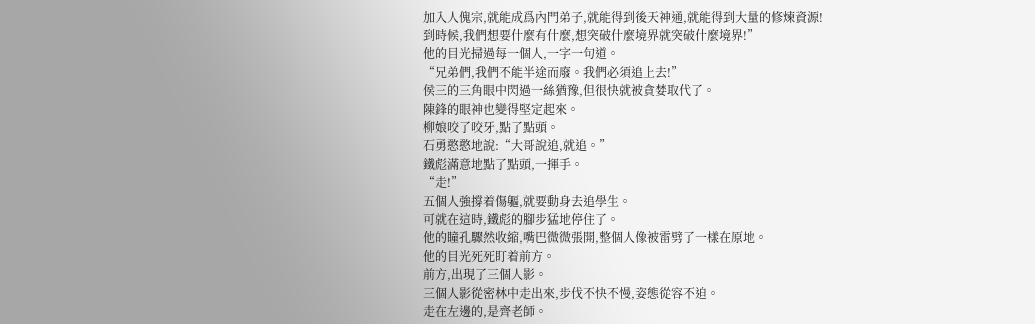加入人傀宗,就能成爲內門弟子,就能得到後天神通,就能得到大量的修煉資源!
到時候,我們想要什麼有什麼,想突破什麼境界就突破什麼境界!”
他的目光掃過每一個人,一字一句道。
“兄弟們,我們不能半途而廢。我們必須追上去!”
侯三的三角眼中閃過一絲猶豫,但很快就被貪婪取代了。
陳鋒的眼神也變得堅定起來。
柳娘咬了咬牙,點了點頭。
石勇憨憨地說:“大哥說追,就追。”
鐵彪滿意地點了點頭,一揮手。
“走!”
五個人強撐着傷軀,就要動身去追學生。
可就在這時,鐵彪的腳步猛地停住了。
他的瞳孔驟然收縮,嘴巴微微張開,整個人像被雷劈了一樣在原地。
他的目光死死盯着前方。
前方,出現了三個人影。
三個人影從密林中走出來,步伐不快不慢,姿態從容不迫。
走在左邊的,是齊老師。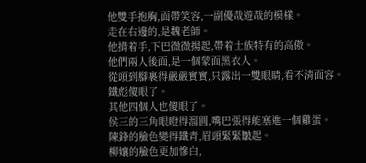他雙手抱胸,面帶笑容,一副優哉遊哉的模樣。
走在右邊的,是魏老師。
他揹着手,下巴微微揚起,帶着士族特有的高傲。
他們兩人後面,是一個蒙面黑衣人。
從頭到腳裹得嚴嚴實實,只露出一雙眼睛,看不清面容。
鐵彪傻眼了。
其他四個人也傻眼了。
侯三的三角眼瞪得溜圓,嘴巴張得能塞進一個雞蛋。
陳鋒的臉色變得鐵青,眉頭緊緊皺起。
柳孃的臉色更加慘白,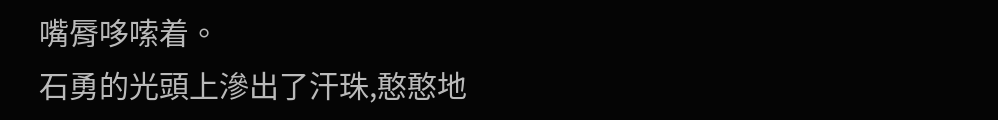嘴脣哆嗦着。
石勇的光頭上滲出了汗珠,憨憨地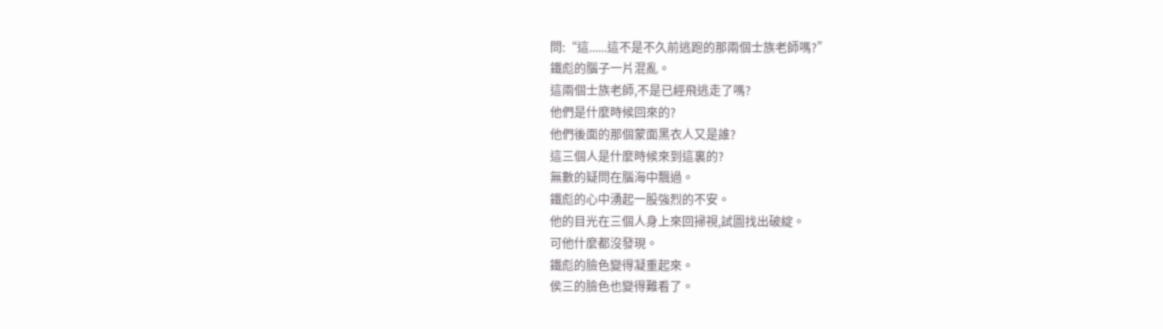問:“這......這不是不久前逃跑的那兩個士族老師嗎?”
鐵彪的腦子一片混亂。
這兩個士族老師,不是已經飛逃走了嗎?
他們是什麼時候回來的?
他們後面的那個蒙面黑衣人又是誰?
這三個人是什麼時候來到這裏的?
無數的疑問在腦海中飄過。
鐵彪的心中湧起一股強烈的不安。
他的目光在三個人身上來回掃視,試圖找出破綻。
可他什麼都沒發現。
鐵彪的臉色變得凝重起來。
侯三的臉色也變得難看了。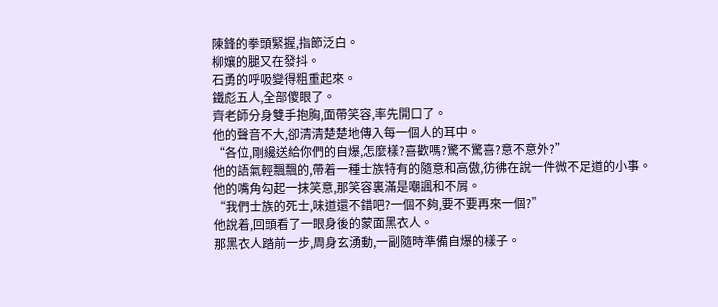陳鋒的拳頭緊握,指節泛白。
柳孃的腿又在發抖。
石勇的呼吸變得粗重起來。
鐵彪五人,全部傻眼了。
齊老師分身雙手抱胸,面帶笑容,率先開口了。
他的聲音不大,卻清清楚楚地傳入每一個人的耳中。
“各位,剛纔送給你們的自爆,怎麼樣?喜歡嗎?驚不驚喜?意不意外?”
他的語氣輕飄飄的,帶着一種士族特有的隨意和高傲,彷彿在說一件微不足道的小事。
他的嘴角勾起一抹笑意,那笑容裏滿是嘲諷和不屑。
“我們士族的死士,味道還不錯吧?一個不夠,要不要再來一個?”
他說着,回頭看了一眼身後的蒙面黑衣人。
那黑衣人踏前一步,周身玄湧動,一副隨時準備自爆的樣子。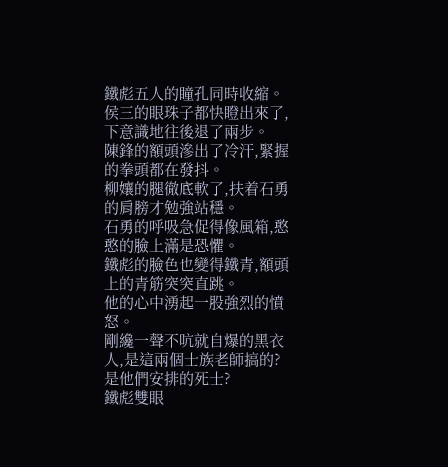鐵彪五人的瞳孔同時收縮。
侯三的眼珠子都快瞪出來了,下意識地往後退了兩步。
陳鋒的額頭滲出了冷汗,緊握的拳頭都在發抖。
柳孃的腿徹底軟了,扶着石勇的肩膀才勉強站穩。
石勇的呼吸急促得像風箱,憨憨的臉上滿是恐懼。
鐵彪的臉色也變得鐵青,額頭上的青筋突突直跳。
他的心中湧起一股強烈的憤怒。
剛纔一聲不吭就自爆的黑衣人,是這兩個士族老師搞的?
是他們安排的死士?
鐵彪雙眼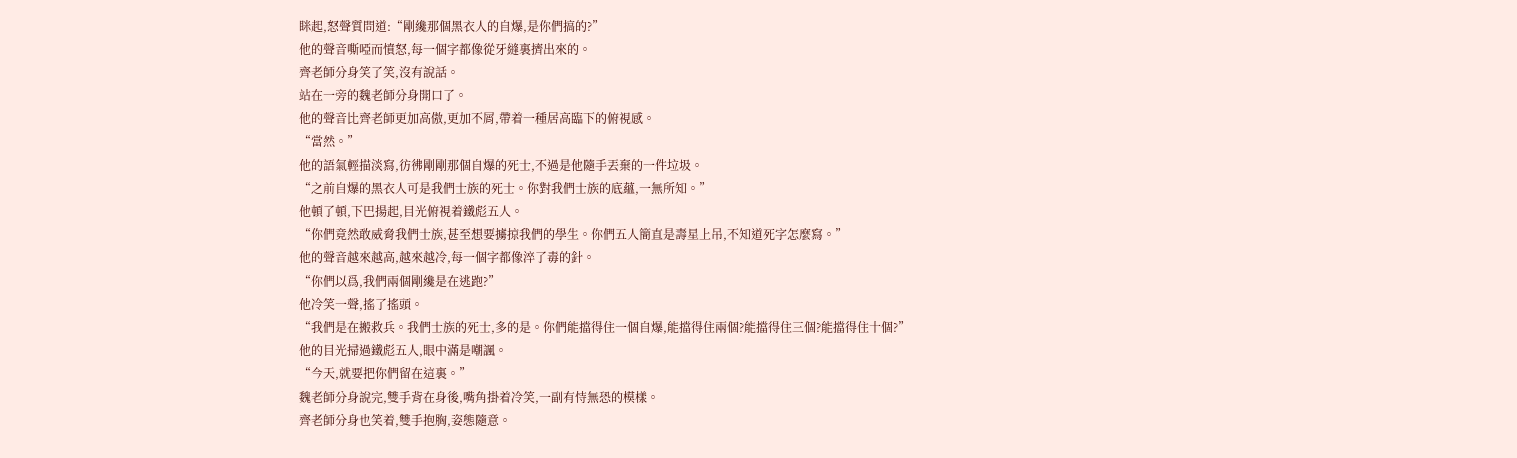眯起,怒聲質問道:“剛纔那個黑衣人的自爆,是你們搞的?”
他的聲音嘶啞而憤怒,每一個字都像從牙縫裏擠出來的。
齊老師分身笑了笑,沒有說話。
站在一旁的魏老師分身開口了。
他的聲音比齊老師更加高傲,更加不屑,帶着一種居高臨下的俯視感。
“當然。”
他的語氣輕描淡寫,彷彿剛剛那個自爆的死士,不過是他隨手丟棄的一件垃圾。
“之前自爆的黑衣人可是我們士族的死士。你對我們士族的底蘊,一無所知。”
他頓了頓,下巴揚起,目光俯視着鐵彪五人。
“你們竟然敢威脅我們士族,甚至想要擄掠我們的學生。你們五人簡直是壽星上吊,不知道死字怎麼寫。”
他的聲音越來越高,越來越冷,每一個字都像淬了毒的針。
“你們以爲,我們兩個剛纔是在逃跑?”
他冷笑一聲,搖了搖頭。
“我們是在搬救兵。我們士族的死士,多的是。你們能擋得住一個自爆,能擋得住兩個?能擋得住三個?能擋得住十個?”
他的目光掃過鐵彪五人,眼中滿是嘲諷。
“今天,就要把你們留在這裏。”
魏老師分身說完,雙手背在身後,嘴角掛着冷笑,一副有恃無恐的模樣。
齊老師分身也笑着,雙手抱胸,姿態隨意。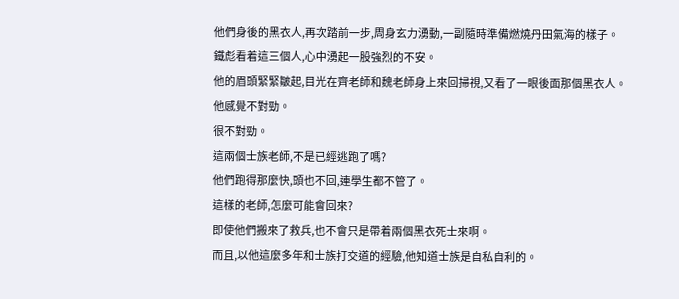他們身後的黑衣人,再次踏前一步,周身玄力湧動,一副隨時準備燃燒丹田氣海的樣子。
鐵彪看着這三個人,心中湧起一股強烈的不安。
他的眉頭緊緊皺起,目光在齊老師和魏老師身上來回掃視,又看了一眼後面那個黑衣人。
他感覺不對勁。
很不對勁。
這兩個士族老師,不是已經逃跑了嗎?
他們跑得那麼快,頭也不回,連學生都不管了。
這樣的老師,怎麼可能會回來?
即使他們搬來了救兵,也不會只是帶着兩個黑衣死士來啊。
而且,以他這麼多年和士族打交道的經驗,他知道士族是自私自利的。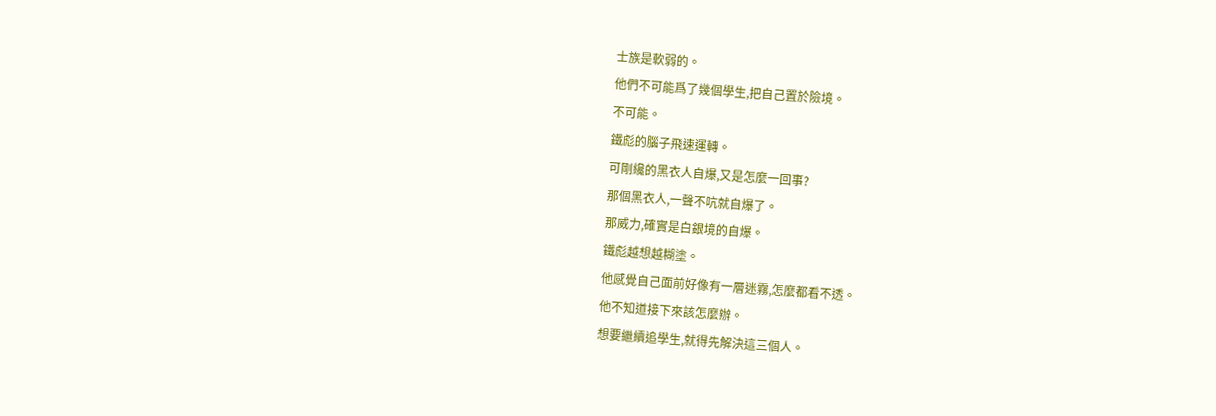士族是軟弱的。
他們不可能爲了幾個學生,把自己置於險境。
不可能。
鐵彪的腦子飛速運轉。
可剛纔的黑衣人自爆,又是怎麼一回事?
那個黑衣人,一聲不吭就自爆了。
那威力,確實是白銀境的自爆。
鐵彪越想越糊塗。
他感覺自己面前好像有一層迷霧,怎麼都看不透。
他不知道接下來該怎麼辦。
想要繼續追學生,就得先解決這三個人。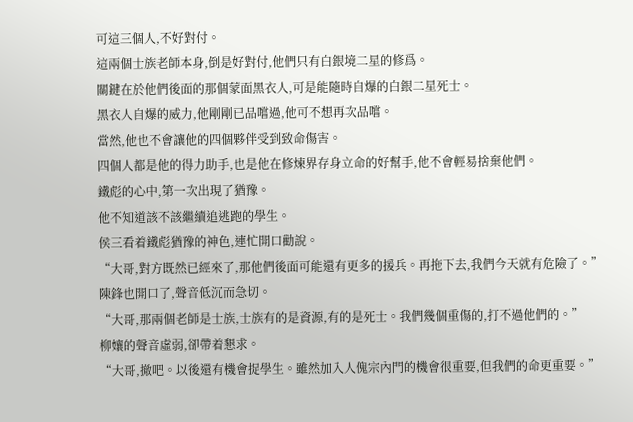可這三個人,不好對付。
這兩個士族老師本身,倒是好對付,他們只有白銀境二星的修爲。
關鍵在於他們後面的那個蒙面黑衣人,可是能隨時自爆的白銀二星死士。
黑衣人自爆的威力,他剛剛已品嚐過,他可不想再次品嚐。
當然,他也不會讓他的四個夥伴受到致命傷害。
四個人都是他的得力助手,也是他在修煉界存身立命的好幫手,他不會輕易捨棄他們。
鐵彪的心中,第一次出現了猶豫。
他不知道該不該繼續追逃跑的學生。
侯三看着鐵彪猶豫的神色,連忙開口勸說。
“大哥,對方既然已經來了,那他們後面可能還有更多的援兵。再拖下去,我們今天就有危險了。”
陳鋒也開口了,聲音低沉而急切。
“大哥,那兩個老師是士族,士族有的是資源,有的是死士。我們幾個重傷的,打不過他們的。”
柳孃的聲音虛弱,卻帶着懇求。
“大哥,撤吧。以後還有機會捉學生。雖然加入人傀宗內門的機會很重要,但我們的命更重要。”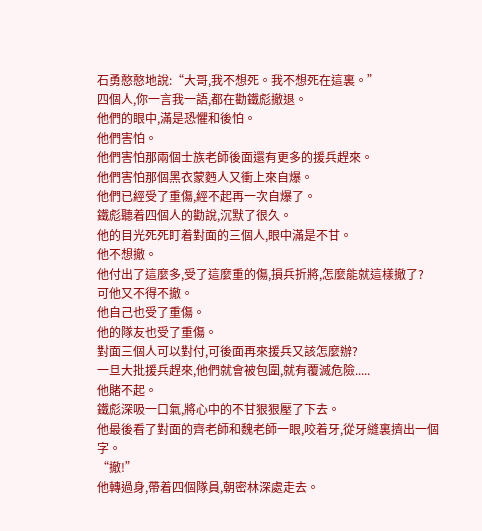石勇憨憨地說:“大哥,我不想死。我不想死在這裏。”
四個人,你一言我一語,都在勸鐵彪撤退。
他們的眼中,滿是恐懼和後怕。
他們害怕。
他們害怕那兩個士族老師後面還有更多的援兵趕來。
他們害怕那個黑衣蒙麪人又衝上來自爆。
他們已經受了重傷,經不起再一次自爆了。
鐵彪聽着四個人的勸說,沉默了很久。
他的目光死死盯着對面的三個人,眼中滿是不甘。
他不想撤。
他付出了這麼多,受了這麼重的傷,損兵折將,怎麼能就這樣撤了?
可他又不得不撤。
他自己也受了重傷。
他的隊友也受了重傷。
對面三個人可以對付,可後面再來援兵又該怎麼辦?
一旦大批援兵趕來,他們就會被包圍,就有覆滅危險.....
他賭不起。
鐵彪深吸一口氣,將心中的不甘狠狠壓了下去。
他最後看了對面的齊老師和魏老師一眼,咬着牙,從牙縫裏擠出一個字。
“撤!”
他轉過身,帶着四個隊員,朝密林深處走去。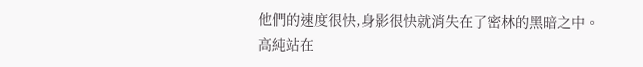他們的速度很快,身影很快就消失在了密林的黑暗之中。
高純站在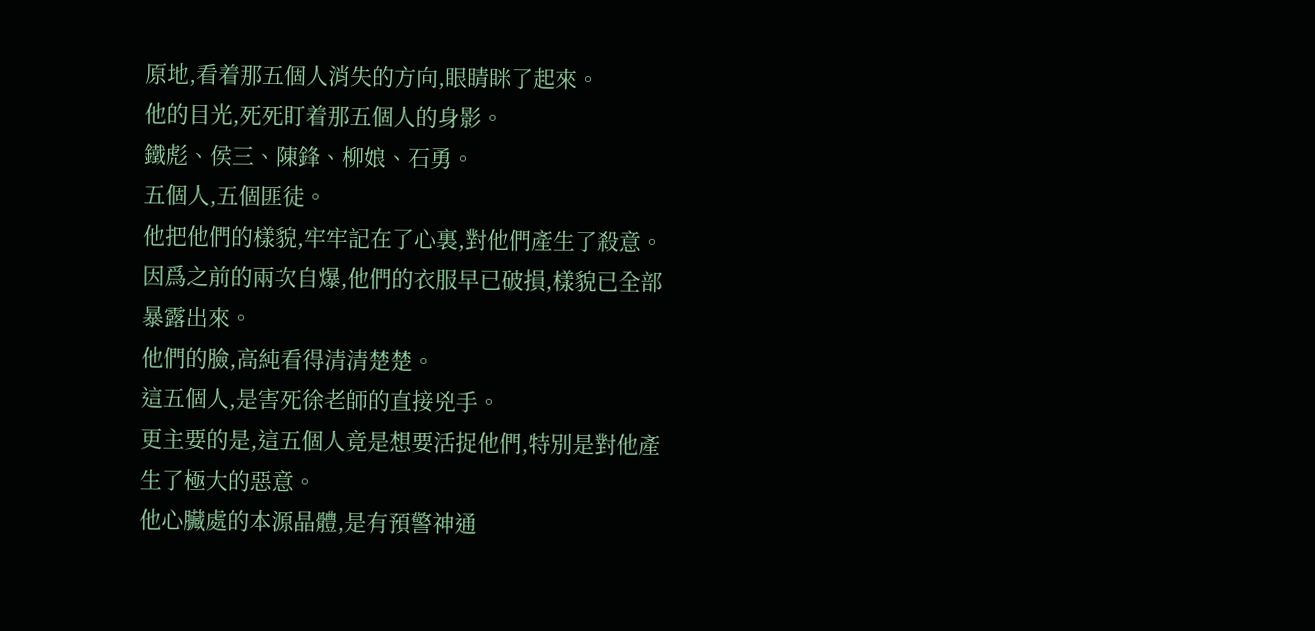原地,看着那五個人消失的方向,眼睛眯了起來。
他的目光,死死盯着那五個人的身影。
鐵彪、侯三、陳鋒、柳娘、石勇。
五個人,五個匪徒。
他把他們的樣貌,牢牢記在了心裏,對他們產生了殺意。
因爲之前的兩次自爆,他們的衣服早已破損,樣貌已全部暴露出來。
他們的臉,高純看得清清楚楚。
這五個人,是害死徐老師的直接兇手。
更主要的是,這五個人竟是想要活捉他們,特別是對他產生了極大的惡意。
他心臟處的本源晶體,是有預警神通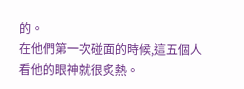的。
在他們第一次碰面的時候,這五個人看他的眼神就很炙熱。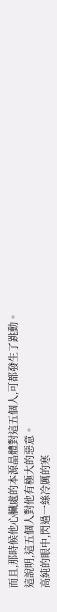而且,那時候他心臟處的本源晶體對這五個人,可都發生了跳動。
這說明,這五個人對他有極大的惡意。
高純的眼中,閃過一絲冷厲的寒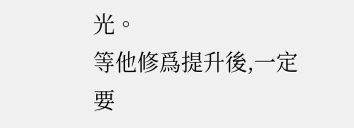光。
等他修爲提升後,一定要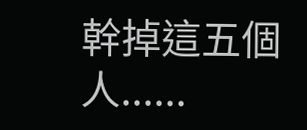幹掉這五個人......